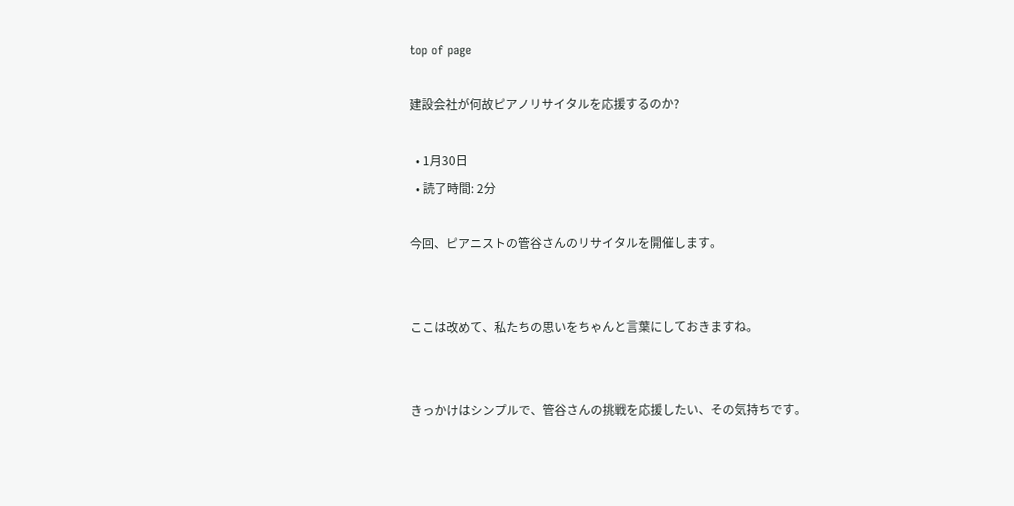top of page

建設会社が何故ピアノリサイタルを応援するのか?

  • 1月30日
  • 読了時間: 2分

今回、ピアニストの管谷さんのリサイタルを開催します。


ここは改めて、私たちの思いをちゃんと言葉にしておきますね。


きっかけはシンプルで、管谷さんの挑戦を応援したい、その気持ちです。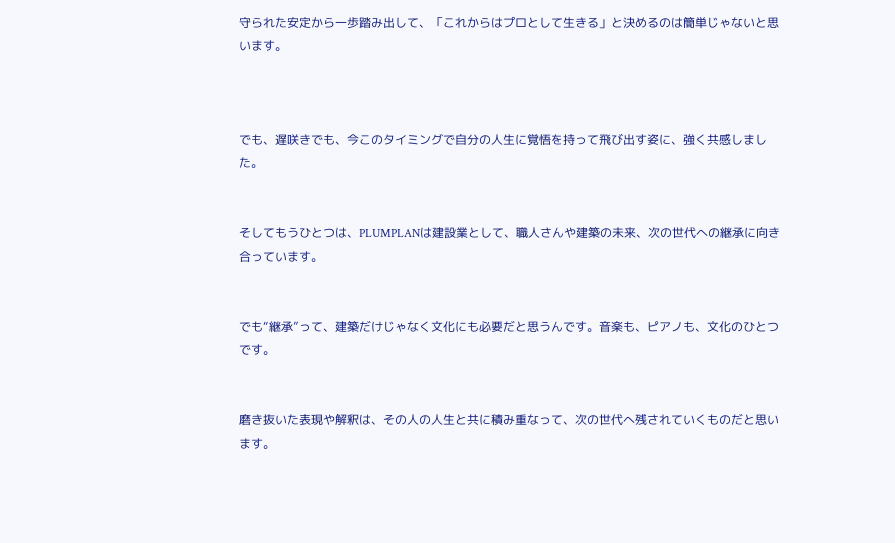守られた安定から一歩踏み出して、「これからはプロとして生きる」と決めるのは簡単じゃないと思います。



でも、遅咲きでも、今このタイミングで自分の人生に覚悟を持って飛び出す姿に、強く共感しました。


そしてもうひとつは、PLUMPLANは建設業として、職人さんや建築の未来、次の世代への継承に向き合っています。


でも“継承”って、建築だけじゃなく文化にも必要だと思うんです。音楽も、ピアノも、文化のひとつです。


磨き抜いた表現や解釈は、その人の人生と共に積み重なって、次の世代へ残されていくものだと思います。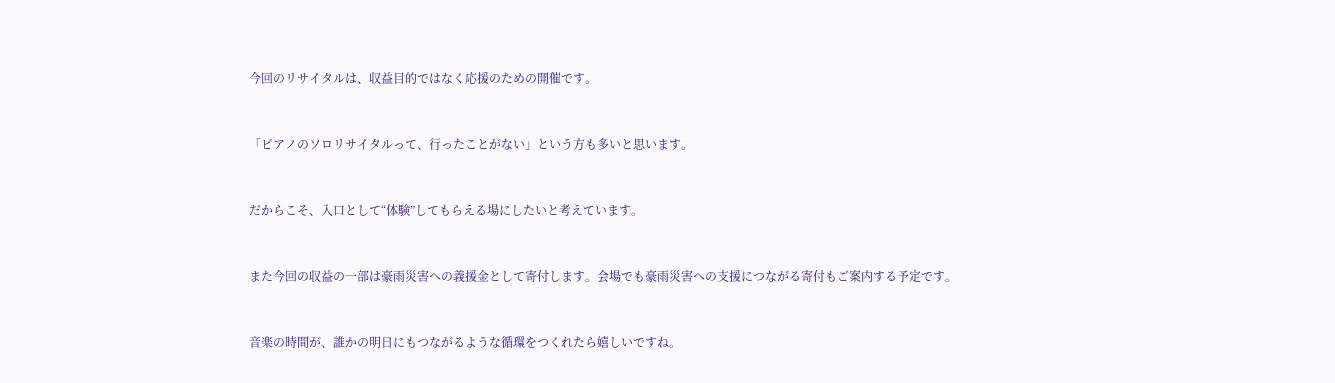今回のリサイタルは、収益目的ではなく応援のための開催です。


「ピアノのソロリサイタルって、行ったことがない」という方も多いと思います。


だからこそ、入口として“体験”してもらえる場にしたいと考えています。


また今回の収益の一部は豪雨災害への義援金として寄付します。会場でも豪雨災害への支援につながる寄付もご案内する予定です。


音楽の時間が、誰かの明日にもつながるような循環をつくれたら嬉しいですね。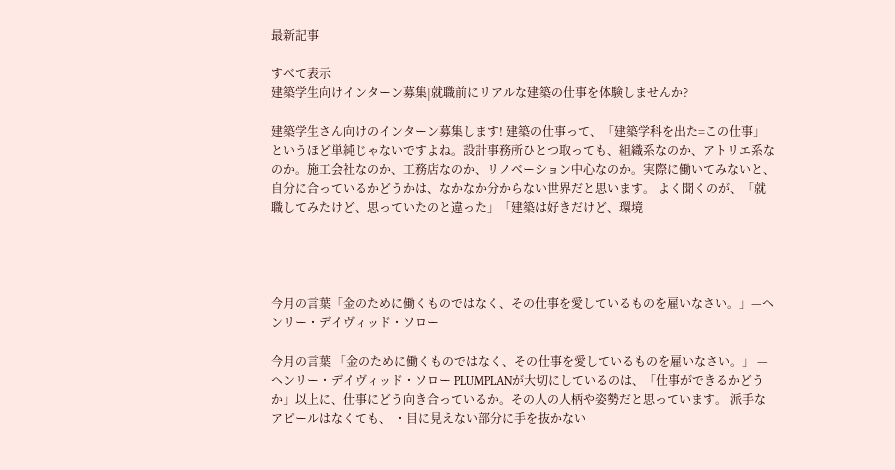最新記事

すべて表示
建築学生向けインターン募集|就職前にリアルな建築の仕事を体験しませんか?

建築学生さん向けのインターン募集します! 建築の仕事って、「建築学科を出た=この仕事」というほど単純じゃないですよね。設計事務所ひとつ取っても、組織系なのか、アトリエ系なのか。施工会社なのか、工務店なのか、リノベーション中心なのか。実際に働いてみないと、自分に合っているかどうかは、なかなか分からない世界だと思います。 よく聞くのが、「就職してみたけど、思っていたのと違った」「建築は好きだけど、環境




今月の言葉「金のために働くものではなく、その仕事を愛しているものを雇いなさい。」—ヘンリー・デイヴィッド・ソロー

今月の言葉 「金のために働くものではなく、その仕事を愛しているものを雇いなさい。」 —ヘンリー・デイヴィッド・ソロー PLUMPLANが大切にしているのは、「仕事ができるかどうか」以上に、仕事にどう向き合っているか。その人の人柄や姿勢だと思っています。 派手なアピールはなくても、 ・目に見えない部分に手を抜かない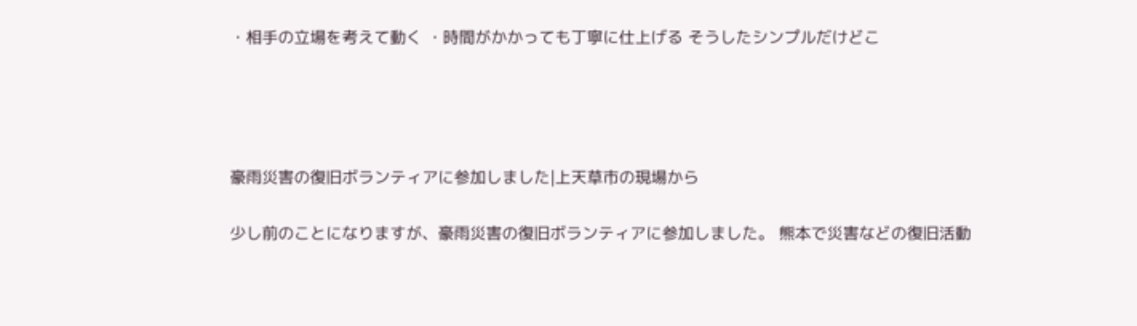・相手の立場を考えて動く ・時間がかかっても丁寧に仕上げる そうしたシンプルだけどこ




豪雨災害の復旧ボランティアに参加しました|上天草市の現場から

少し前のことになりますが、豪雨災害の復旧ボランティアに参加しました。 熊本で災害などの復旧活動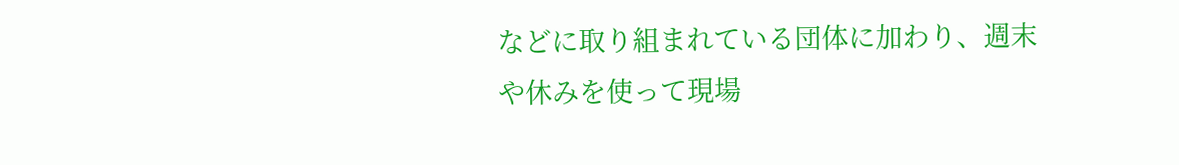などに取り組まれている団体に加わり、週末や休みを使って現場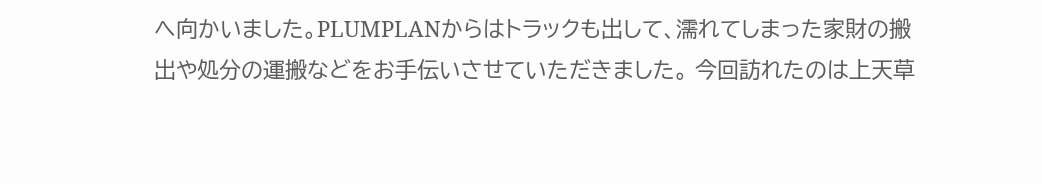へ向かいました。PLUMPLANからはトラックも出して、濡れてしまった家財の搬出や処分の運搬などをお手伝いさせていただきました。 今回訪れたのは上天草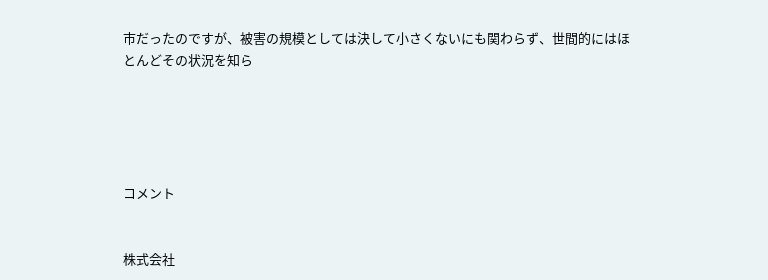市だったのですが、被害の規模としては決して小さくないにも関わらず、世間的にはほとんどその状況を知ら





コメント


株式会社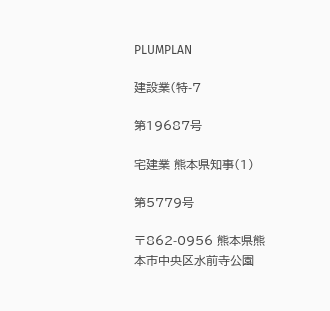PLUMPLAN

建設業(特-7

第19687号

宅建業 熊本県知事(1)

第5779号

〒862-0956 熊本県熊本市中央区水前寺公園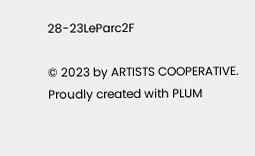28-23LeParc2F

© 2023 by ARTISTS COOPERATIVE. Proudly created with PLUM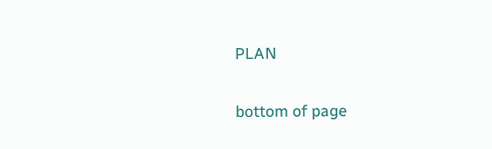PLAN

bottom of page